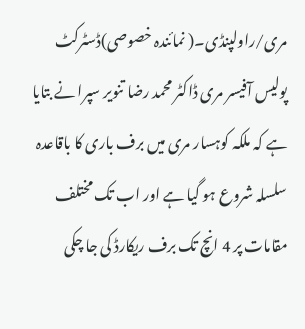مری/راولپنڈی۔( نمائندہ خصوصی)ڈسٹرکٹ پولیس آفیسر مری ڈاکٹر محمد رضا تنویر سپرا نے بتایا ہے کہ ملکہ کوہسار مری میں برف باری کا باقاعدہ سلسلہ شروع ہو گیا ہے اور اب تک مختلف مقامات پر 4 انچ تک برف ریکارڈ کی جا چکی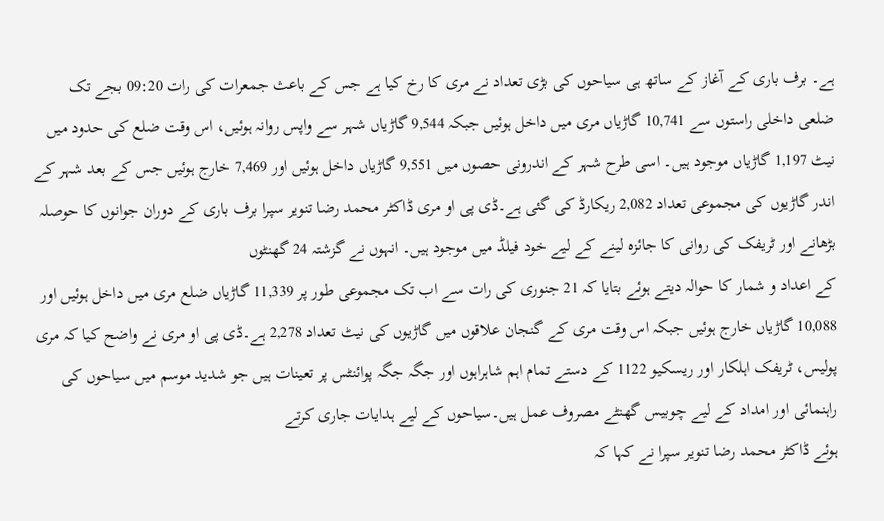ہے۔ برف باری کے آغاز کے ساتھ ہی سیاحوں کی بڑی تعداد نے مری کا رخ کیا ہے جس کے باعث جمعرات کی رات 09:20 بجے تک ضلعی داخلی راستوں سے 10,741 گاڑیاں مری میں داخل ہوئیں جبکہ 9,544 گاڑیاں شہر سے واپس روانہ ہوئیں، اس وقت ضلع کی حدود میں
نیٹ 1,197 گاڑیاں موجود ہیں۔ اسی طرح شہر کے اندرونی حصوں میں 9,551 گاڑیاں داخل ہوئیں اور 7,469 خارج ہوئیں جس کے بعد شہر کے اندر گاڑیوں کی مجموعی تعداد 2,082 ریکارڈ کی گئی ہے۔ڈی پی او مری ڈاکٹر محمد رضا تنویر سپرا برف باری کے دوران جوانوں کا حوصلہ بڑھانے اور ٹریفک کی روانی کا جائزہ لینے کے لیے خود فیلڈ میں موجود ہیں۔ انہوں نے گزشتہ 24 گھنٹوں
کے اعداد و شمار کا حوالہ دیتے ہوئے بتایا کہ 21 جنوری کی رات سے اب تک مجموعی طور پر 11,339 گاڑیاں ضلع مری میں داخل ہوئیں اور 10,088 گاڑیاں خارج ہوئیں جبکہ اس وقت مری کے گنجان علاقوں میں گاڑیوں کی نیٹ تعداد 2,278 ہے۔ڈی پی او مری نے واضح کیا کہ مری پولیس، ٹریفک اہلکار اور ریسکیو 1122 کے دستے تمام اہم شاہراہوں اور جگہ جگہ پوائنٹس پر تعینات ہیں جو شدید موسم میں سیاحوں کی راہنمائی اور امداد کے لیے چوبیس گھنٹے مصروف عمل ہیں۔سیاحوں کے لیے ہدایات جاری کرتے
ہوئے ڈاکٹر محمد رضا تنویر سپرا نے کہا کہ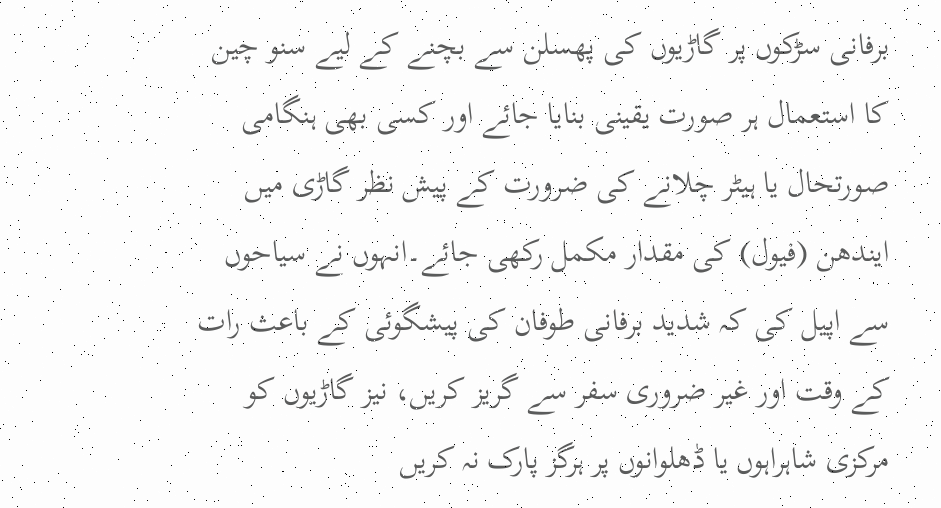برفانی سڑکوں پر گاڑیوں کی پھسلن سے بچنے کے لیے سنو چین کا استعمال ہر صورت یقینی بنایا جائے اور کسی بھی ہنگامی صورتحال یا ہیٹر چلانے کی ضرورت کے پیش نظر گاڑی میں ایندھن (فیول) کی مقدار مکمل رکھی جائے۔انہوں نے سیاحوں سے اپیل کی کہ شدید برفانی طوفان کی پیشگوئی کے باعث رات کے وقت اور غیر ضروری سفر سے گریز کریں، نیز گاڑیوں کو مرکزی شاہراہوں یا ڈھلوانوں پر ہرگز پارک نہ کریں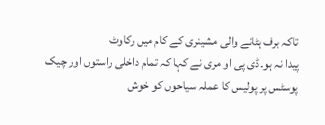تاکہ برف ہٹانے والی مشینری کے کام میں رکاوٹ
پیدا نہ ہو۔ڈی پی او مری نے کہا کہ تمام داخلی راستوں اور چیک پوسٹس پر پولیس کا عملہ سیاحوں کو خوش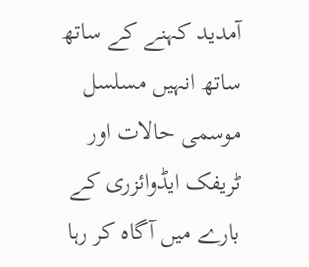آمدید کہنے کے ساتھ ساتھ انہیں مسلسل موسمی حالات اور ٹریفک ایڈوائزری کے بارے میں آگاہ کر رہا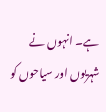ہے۔ انہوں نے شہریوں اور سیاحوں کو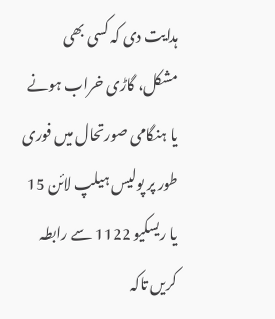ہدایت دی کہ کسی بھی مشکل، گاڑی خراب ہونے یا ہنگامی صورتحال میں فوری طور پر پولیس ہیلپ لائن 15 یا ریسکیو 1122 سے رابطہ کریں تاکہ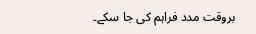بروقت مدد فراہم کی جا سکے۔